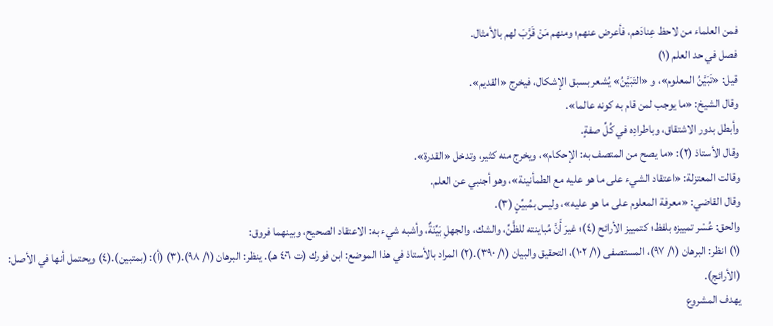فمن العلماء من لاحظ عِنادَهم، فأعرض عنهم؛ ومنهم مَنْ قَرَّبَ لهم بالأمثال.
فصل في حد العلم (١)
قيل: «تَبَيَّنُ المعلوم»، و «التَبَيَّنُ» يُشعر بسبق الإشكال، فيخرج «القديم».
وقال الشيخ: «ما يوجب لمن قام به كونه عالما».
وأبطل بدور الاشتقاق، وباطرادِه في كُلِّ صفةٍ.
وقال الأستاذ (٢): «ما يصح من المتصف به: الإحكام»، ويخرج منه كثير، وتدخل «القدرة».
وقالت المعتزلة: «اعتقاد الشيء على ما هو عليه مع الطمأنينة»، وهو أجنبي عن العلم.
وقال القاضي: «معرفة المعلوم على ما هو عليه»، وليس بمُبيِّنٍ (٣).
والحق: عُسْر تمييزه بلفظ؛ كتمييز الأرائح (٤)؛ غيرَ أَنَّ مُباينته للظَّنِّ، والشك، والجهلِ بَيِّنَةٌ، وأشبه شيء به: الاعتقاد الصحيح، وبينهما فروق:
(١) انظر: البرهان (١/ ٩٧)، المستصفى (١/ ١٠٢)، التحقيق والبيان (١/ ٣٩٠).(٢) المراد بالأستاذ في هذا الموضع: ابن فورك (ت ٤٠٦ هـ). ينظر: البرهان (١/ ٩٨).(٣) (أ): (بمتبين).(٤) ويحتمل أنها في الأصل: (الأرائج).
يهدف المشروع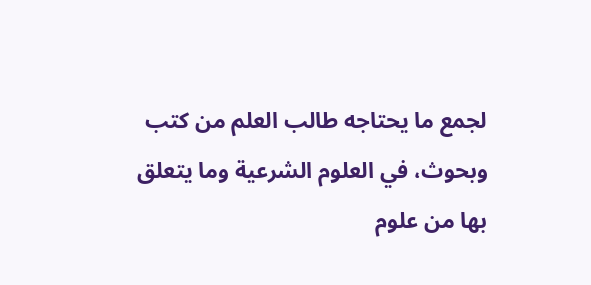لجمع ما يحتاجه طالب العلم من كتب وبحوث، في العلوم الشرعية وما يتعلق بها من علوم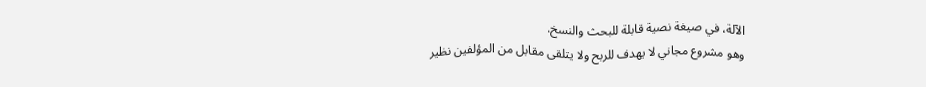الآلة، في صيغة نصية قابلة للبحث والنسخ.
وهو مشروع مجاني لا يهدف للربح ولا يتلقى مقابل من المؤلفين نظير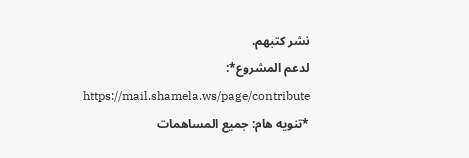نشر كتبهم.
لدعم المشروع*: https://mail.shamela.ws/page/contribute
*تنويه هام: جميع المساهمات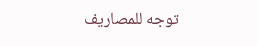توجه للمصاريف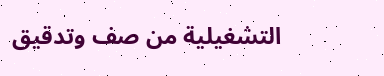التشغيلية من صف وتدقيق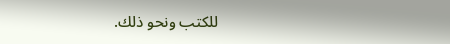للكتب ونحو ذلك.